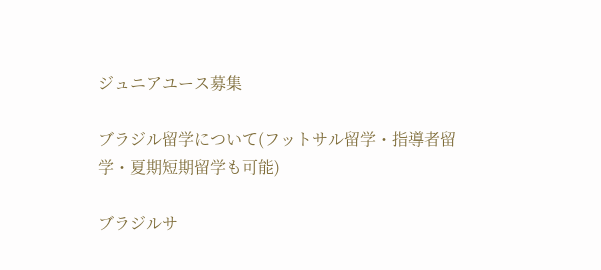ジュニアユース募集

ブラジル留学について(フットサル留学・指導者留学・夏期短期留学も可能)

ブラジルサ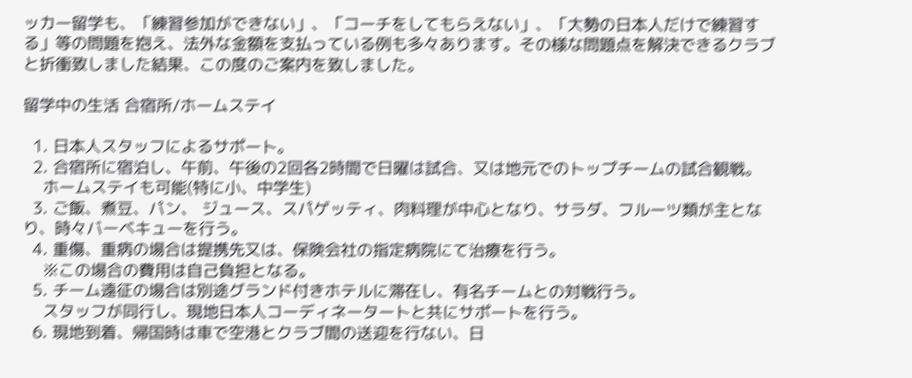ッカー留学も、「練習参加ができない」、「コーチをしてもらえない」、「大勢の日本人だけで練習する」等の問題を抱え、法外な金額を支払っている例も多々あります。その様な問題点を解決できるクラブと折衝致しました結果、この度のご案内を致しました。

留学中の生活 合宿所/ホームステイ

  1. 日本人スタッフによるサポート。
  2. 合宿所に宿泊し、午前、午後の2回各2時間で日曜は試合、又は地元でのトップチームの試合観戦。
    ホームステイも可能(特に小、中学生)
  3. ご飯、煮豆、パン、 ジュース、スパゲッティ、肉料理が中心となり、サラダ、フルーツ類が主となり、時々バーベキューを行う。
  4. 重傷、重病の場合は提携先又は、保険会社の指定病院にて治療を行う。
    ※この場合の費用は自己負担となる。
  5. チーム遠征の場合は別途グランド付きホテルに滞在し、有名チームとの対戦行う。
    スタッフが同行し、現地日本人コーディネータートと共にサポートを行う。
  6. 現地到着、帰国時は車で空港とクラブ間の送迎を行ない、日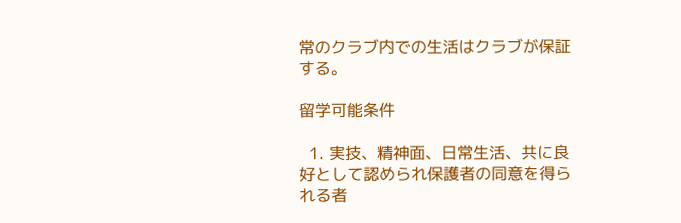常のクラブ内での生活はクラブが保証する。

留学可能条件

  1. 実技、精神面、日常生活、共に良好として認められ保護者の同意を得られる者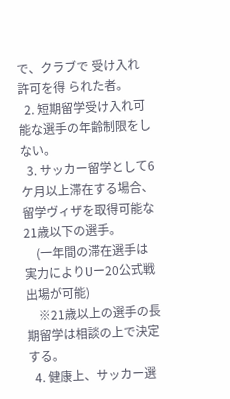で、クラブで 受け入れ許可を得 られた者。
  2. 短期留学受け入れ可能な選手の年齢制限をしない。
  3. サッカー留学として6ケ月以上滞在する場合、留学ヴィザを取得可能な21歳以下の選手。
    (一年間の滞在選手は実力によりUー20公式戦出場が可能)
    ※21歳以上の選手の長期留学は相談の上で決定する。
  4. 健康上、サッカー選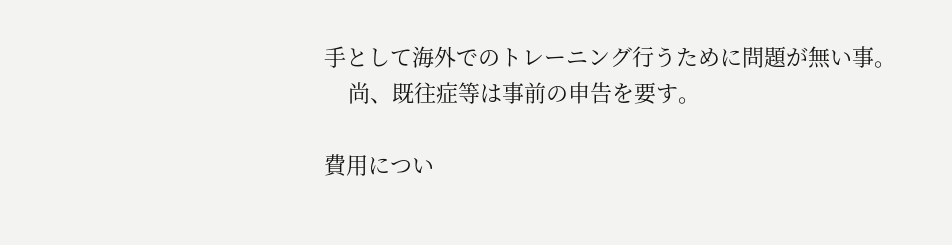手として海外でのトレーニング行うために問題が無い事。
    尚、既往症等は事前の申告を要す。

費用につい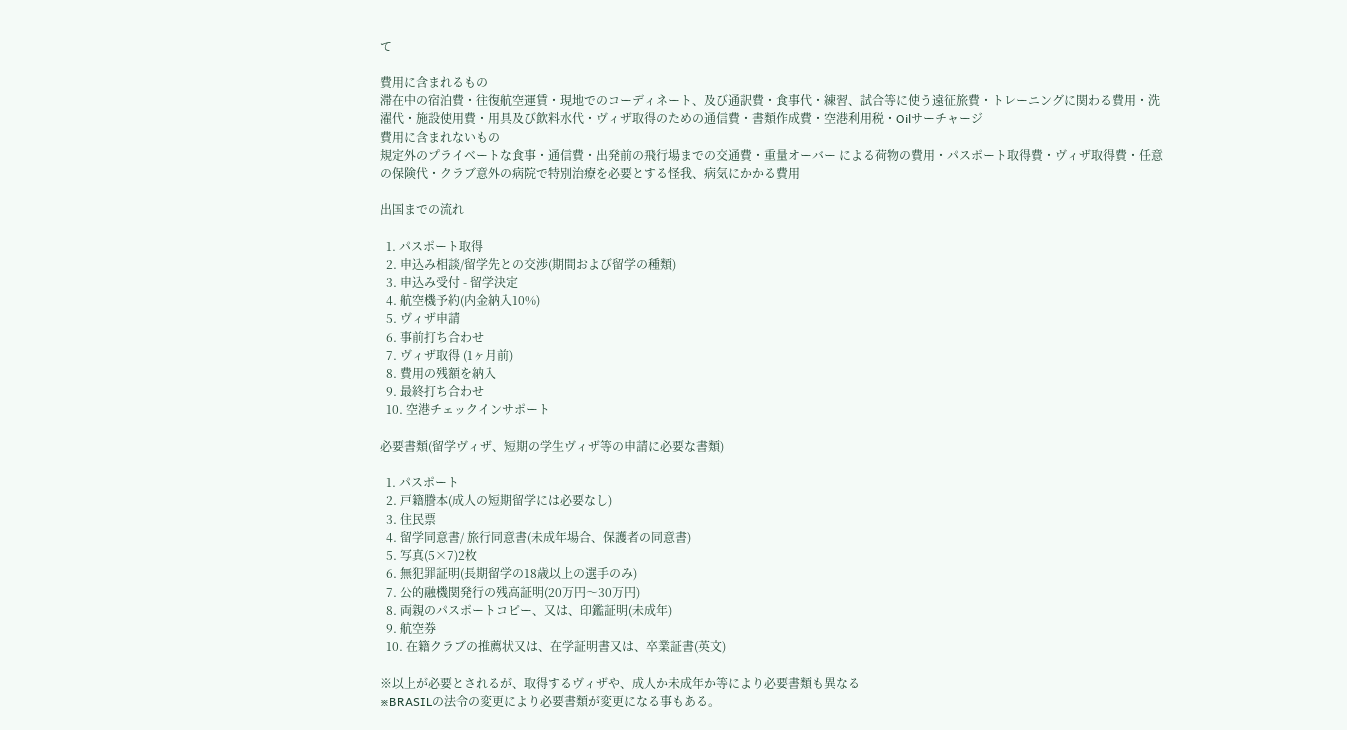て

費用に含まれるもの
滞在中の宿泊費・往復航空運賃・現地でのコーディネート、及び通訳費・食事代・練習、試合等に使う遠征旅費・トレーニングに関わる費用・洗濯代・施設使用費・用具及び飲料水代・ヴィザ取得のための通信費・書類作成費・空港利用税・Oilサーチャージ
費用に含まれないもの
規定外のプライベートな食事・通信費・出発前の飛行場までの交通費・重量オーバー による荷物の費用・パスポート取得費・ヴィザ取得費・任意の保険代・クラブ意外の病院で特別治療を必要とする怪我、病気にかかる費用

出国までの流れ

  1. パスポート取得
  2. 申込み相談/留学先との交渉(期間および留学の種類)
  3. 申込み受付 - 留学決定
  4. 航空機予約(内金納入10%)
  5. ヴィザ申請
  6. 事前打ち合わせ
  7. ヴィザ取得 (1ヶ月前)
  8. 費用の残額を納入
  9. 最終打ち合わせ
  10. 空港チェックインサポート

必要書類(留学ヴィザ、短期の学生ヴィザ等の申請に必要な書類)

  1. パスポート
  2. 戸籍謄本(成人の短期留学には必要なし)
  3. 住民票
  4. 留学同意書/ 旅行同意書(未成年場合、保護者の同意書)
  5. 写真(5×7)2枚
  6. 無犯罪証明(長期留学の18歳以上の選手のみ)
  7. 公的融機関発行の残高証明(20万円〜30万円)
  8. 両親のパスポートコピー、又は、印鑑証明(未成年)
  9. 航空券
  10. 在籍クラブの推薦状又は、在学証明書又は、卒業証書(英文)

※以上が必要とされるが、取得するヴィザや、成人か未成年か等により必要書類も異なる
※BRASILの法令の変更により必要書類が変更になる事もある。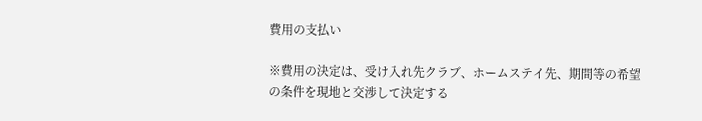費用の支払い

※費用の決定は、受け入れ先クラブ、ホームステイ先、期間等の希望の条件を現地と交渉して決定する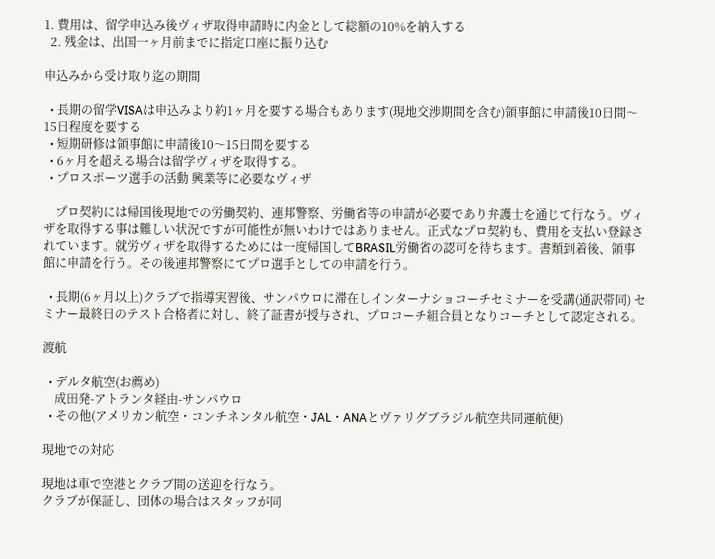1. 費用は、留学申込み後ヴィザ取得申請時に内金として総額の10%を納入する
  2. 残金は、出国一ヶ月前までに指定口座に振り込む

申込みから受け取り迄の期間

  • 長期の留学VISAは申込みより約1ヶ月を要する場合もあります(現地交渉期間を含む)領事館に申請後10日間〜15日程度を要する
  • 短期研修は領事館に申請後10〜15日間を要する
  • 6ヶ月を超える場合は留学ヴィザを取得する。
  • プロスポーツ選手の活動 興業等に必要なヴィザ

    プロ契約には帰国後現地での労働契約、連邦警察、労働省等の申請が必要であり弁護士を通じて行なう。ヴィザを取得する事は難しい状況ですが可能性が無いわけではありません。正式なプロ契約も、費用を支払い登録されています。就労ヴィザを取得するためには一度帰国してBRASIL労働省の認可を待ちます。書類到着後、領事館に申請を行う。その後連邦警察にてプロ選手としての申請を行う。

  • 長期(6ヶ月以上)クラブで指導実習後、サンパウロに滞在しインターナショコーチセミナーを受講(通訳帯同) セミナー最終日のテスト合格者に対し、終了証書が授与され、プロコーチ組合員となりコーチとして認定される。

渡航

  • デルタ航空(お薦め)
    成田発-アトランタ経由-サンパウロ
  • その他(アメリカン航空・コンチネンタル航空・JAL・ANAとヴァリグブラジル航空共同運航便)

現地での対応

現地は車で空港とクラブ間の送迎を行なう。
クラブが保証し、団体の場合はスタッフが同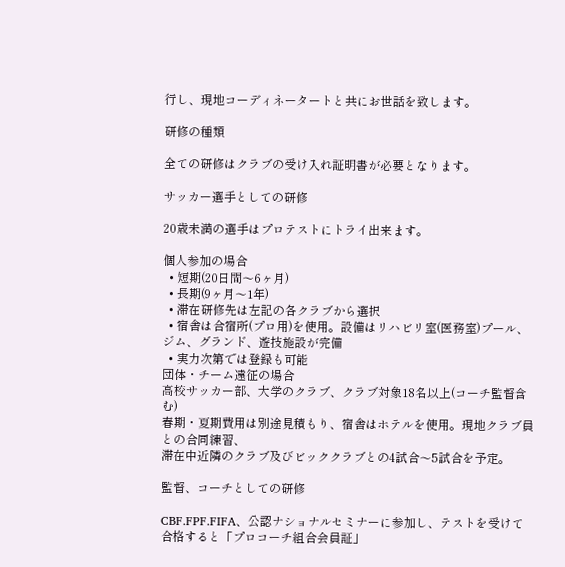行し、現地コーディネータートと共にお世話を致します。

研修の種類

全ての研修はクラブの受け入れ証明書が必要となります。

サッカー選手としての研修

20歳未満の選手はプロテストにトライ出来ます。

個人参加の場合
  • 短期(20日間〜6ヶ月)
  • 長期(9ヶ月〜1年)
  • 滞在研修先は左記の各クラブから選択
  • 宿舎は合宿所(プロ用)を使用。設備はリハビリ室(医務室)プール、ジム、グランド、遊技施設が完備
  • 実力次第では登録も可能
団体・チーム遠征の場合
高校サッカー部、大学のクラブ、クラブ対象18名以上(コーチ監督含む)
春期・夏期費用は別途見積もり、宿舎はホテルを使用。現地クラブ員との合同練習、
滞在中近隣のクラブ及びビッククラブとの4試合〜5試合を予定。

監督、コーチとしての研修

CBF.FPF.FIFA、公認ナショナルセミナーに参加し、テストを受けて合格すると「プロコーチ組合会員証」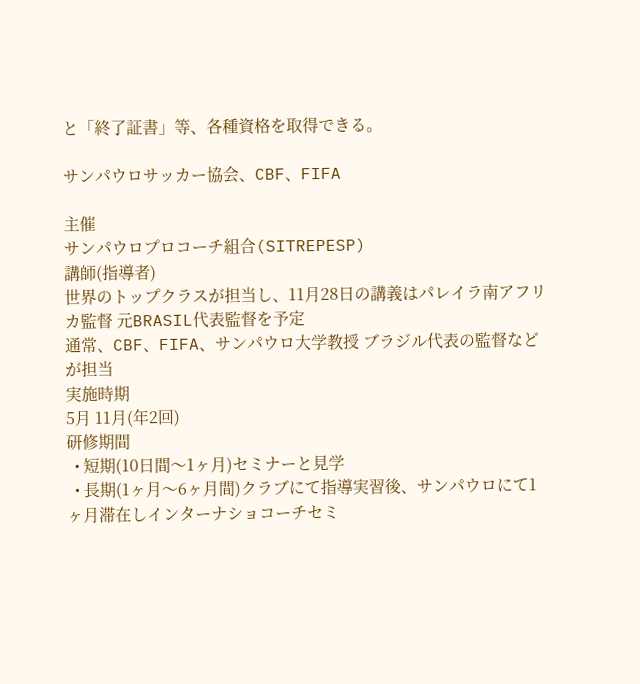と「終了証書」等、各種資格を取得できる。

サンパウロサッカー協会、CBF、FIFA

主催
サンパウロプロコーチ組合(SITREPESP)
講師(指導者)
世界のトップクラスが担当し、11月28日の講義はパレイラ南アフリカ監督 元BRASIL代表監督を予定
通常、CBF、FIFA、サンパウロ大学教授 ブラジル代表の監督などが担当
実施時期
5月 11月(年2回)
研修期間
  • 短期(10日間〜1ヶ月)セミナーと見学
  • 長期(1ヶ月〜6ヶ月間)クラブにて指導実習後、サンパウロにて1ヶ月滞在しインターナショコーチセミ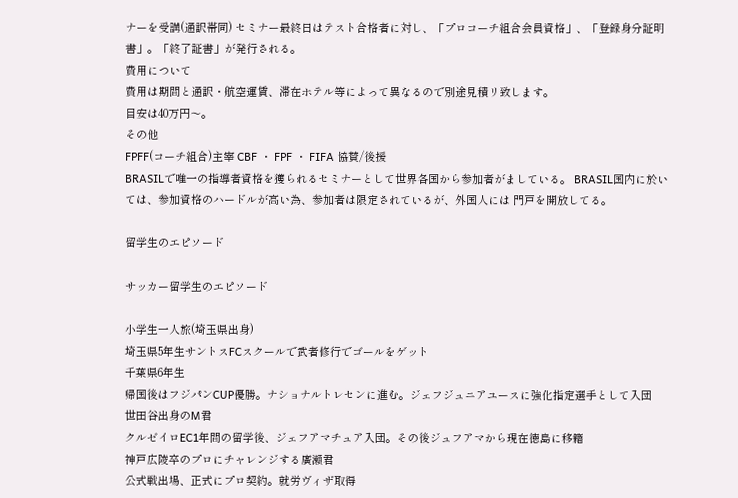ナーを受講(通訳帯同) セミナー最終日はテスト合格者に対し、「プロコーチ組合会員資格」、「登録身分証明書」。「終了証書」が発行される。
費用について
費用は期間と通訳・航空運賃、滞在ホテル等によって異なるので別途見積リ致します。
目安は40万円〜。
その他
FPFF(コーチ組合)主宰 CBF ・ FPF ・ FIFA 協賛/後援
BRASILで唯一の指導者資格を獲られるセミナーとして世界各国から参加者がましている。 BRASIL国内に於いては、参加資格のハードルが高い為、参加者は限定されているが、外国人には 門戸を開放してる。

留学生のエピソード

サッカー留学生のエピソード

小学生一人旅(埼玉県出身)
埼玉県5年生サントスFCスクールで武者修行でゴールをゲット
千葉県6年生
帰国後はフジパンCUP優勝。ナショナルトレセンに進む。ジェフジュニアユースに強化指定選手として入団
世田谷出身のM君
クルゼイロEC1年間の留学後、ジェフアマチュア入団。その後ジュフアマから現在徳島に移籍
神戸広陵卒のプロにチャレンジする廣瀬君
公式戦出場、正式にプロ契約。就労ヴィザ取得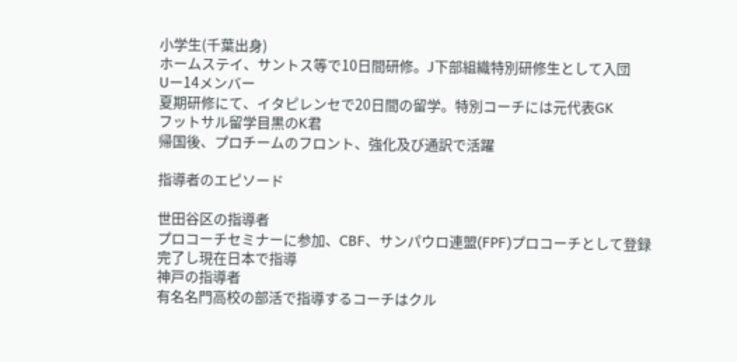小学生(千葉出身)
ホームステイ、サントス等で10日間研修。J下部組織特別研修生として入団
Uー14メンバー
夏期研修にて、イタピレンセで20日間の留学。特別コーチには元代表GK
フットサル留学目黒のK君
帰国後、プロチームのフロント、強化及び通訳で活躍

指導者のエピソード

世田谷区の指導者
プロコーチセミナーに参加、CBF、サンパウロ連盟(FPF)プロコーチとして登録完了し現在日本で指導
神戸の指導者
有名名門高校の部活で指導するコーチはクル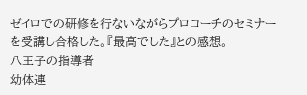ゼイロでの研修を行ないながらプロコーチのセミナーを受講し合格した。『最高でした』との感想。
八王子の指導者
幼体連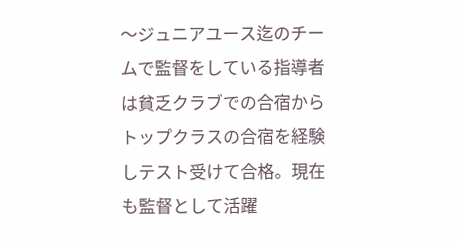〜ジュニアユース迄のチームで監督をしている指導者は貧乏クラブでの合宿からトップクラスの合宿を経験しテスト受けて合格。現在も監督として活躍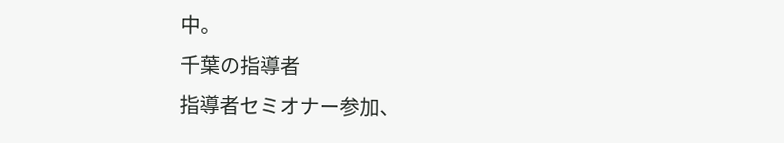中。
千葉の指導者
指導者セミオナー参加、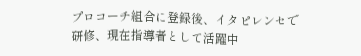プロコーチ組合に登録後、イタピレンセで研修、現在指導者として活躍中